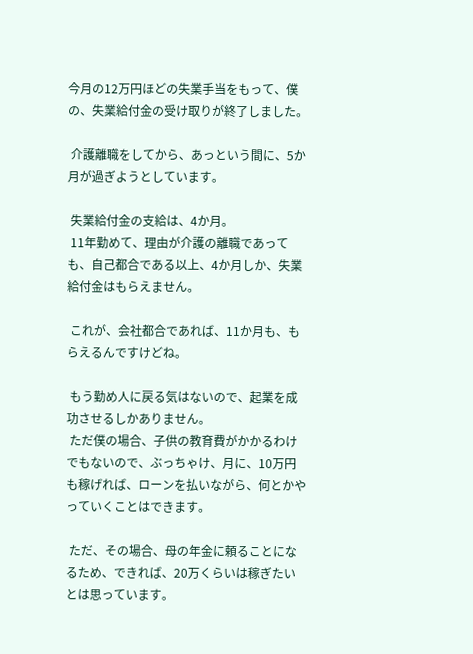今月の12万円ほどの失業手当をもって、僕の、失業給付金の受け取りが終了しました。

 介護離職をしてから、あっという間に、5か月が過ぎようとしています。

 失業給付金の支給は、4か月。
 11年勤めて、理由が介護の離職であっても、自己都合である以上、4か月しか、失業給付金はもらえません。

 これが、会社都合であれば、11か月も、もらえるんですけどね。

 もう勤め人に戻る気はないので、起業を成功させるしかありません。
 ただ僕の場合、子供の教育費がかかるわけでもないので、ぶっちゃけ、月に、10万円も稼げれば、ローンを払いながら、何とかやっていくことはできます。

 ただ、その場合、母の年金に頼ることになるため、できれば、20万くらいは稼ぎたいとは思っています。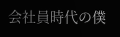会社員時代の僕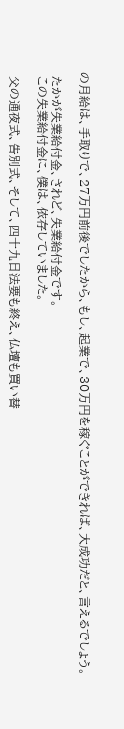の月給は、手取りで、27万円前後でしたから、もし、起業で、30万円を稼ぐことができれば、大成功だと、言えるでしょう。

 たかが失業給付金、されど、失業給付金です。
 この失業給付金に、僕は、依存していました。

 父の通夜式、告別式、そして、四十九日法要も終え、仏壇も買い替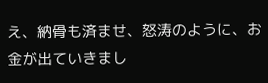え、納骨も済ませ、怒涛のように、お金が出ていきまし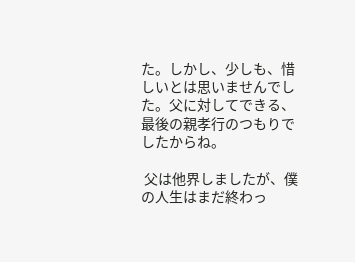た。しかし、少しも、惜しいとは思いませんでした。父に対してできる、最後の親孝行のつもりでしたからね。

 父は他界しましたが、僕の人生はまだ終わっ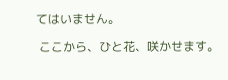てはいません。

 ここから、ひと花、咲かせます。